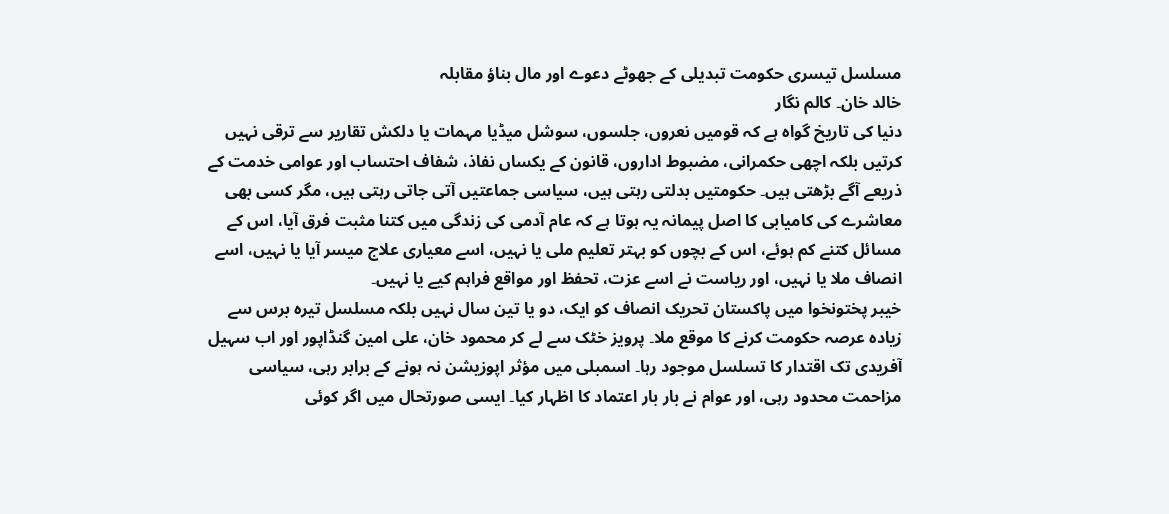مسلسل تیسری حکومت تبدیلی کے جھوٹے دعوے اور مال بناؤ مقابلہ
خالد خان۔ کالم نگار
دنیا کی تاریخ گواہ ہے کہ قومیں نعروں، جلسوں، سوشل میڈیا مہمات یا دلکش تقاریر سے ترقی نہیں کرتیں بلکہ اچھی حکمرانی، مضبوط اداروں، قانون کے یکساں نفاذ، شفاف احتساب اور عوامی خدمت کے ذریعے آگے بڑھتی ہیں۔ حکومتیں بدلتی رہتی ہیں، سیاسی جماعتیں آتی جاتی رہتی ہیں، مگر کسی بھی معاشرے کی کامیابی کا اصل پیمانہ یہ ہوتا ہے کہ عام آدمی کی زندگی میں کتنا مثبت فرق آیا، اس کے مسائل کتنے کم ہوئے، اس کے بچوں کو بہتر تعلیم ملی یا نہیں، اسے معیاری علاج میسر آیا یا نہیں، اسے انصاف ملا یا نہیں، اور ریاست نے اسے عزت، تحفظ اور مواقع فراہم کیے یا نہیں۔
خیبر پختونخوا میں پاکستان تحریک انصاف کو ایک، دو یا تین سال نہیں بلکہ مسلسل تیرہ برس سے زیادہ عرصہ حکومت کرنے کا موقع ملا۔ پرویز خٹک سے لے کر محمود خان، علی امین گنڈاپور اور اب سہیل آفریدی تک اقتدار کا تسلسل موجود رہا۔ اسمبلی میں مؤثر اپوزیشن نہ ہونے کے برابر رہی، سیاسی مزاحمت محدود رہی، اور عوام نے بار بار اعتماد کا اظہار کیا۔ ایسی صورتحال میں اگر کوئی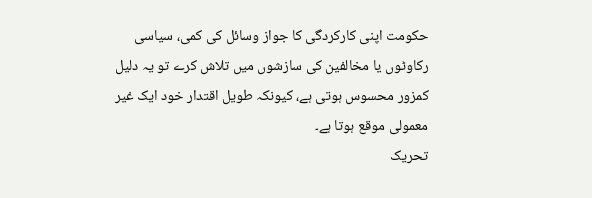حکومت اپنی کارکردگی کا جواز وسائل کی کمی، سیاسی رکاوٹوں یا مخالفین کی سازشوں میں تلاش کرے تو یہ دلیل کمزور محسوس ہوتی ہے، کیونکہ طویل اقتدار خود ایک غیر معمولی موقع ہوتا ہے۔
تحریک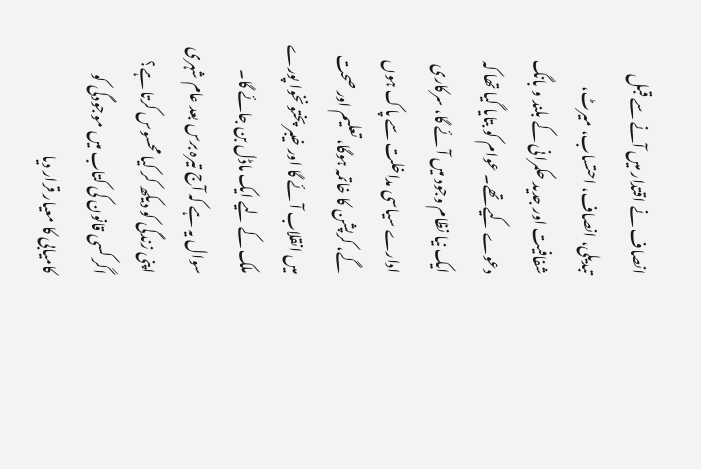انصاف نے اقتدار میں آنے سے قبل تبدیلی، انصاف، احتساب، میرٹ، شفافیت اور جدید حکمرانی کے بلند و بانگ دعوے کیے تھے۔ عوام کو بتایا گیا تھا کہ ایک نیا نظام وجود میں آئے گا، سرکاری ادارے سیاسی مداخلت سے پاک ہوں گے، کرپشن کا خاتمہ ہوگا، تعلیم اور صحت میں انقلاب آئے گا اور خیبر پختونخوا پورے ملک کے لیے ایک ماڈل بن جائے گا۔ سوال یہ ہے کہ آج تیرہ برس بعد عام شہری اپنی زندگی کو دیکھ کر کیا محسوس کرتا ہے؟
اگر کسی قانون کی کتاب میں موجودگی کو کامیابی کا معیار قرار دیا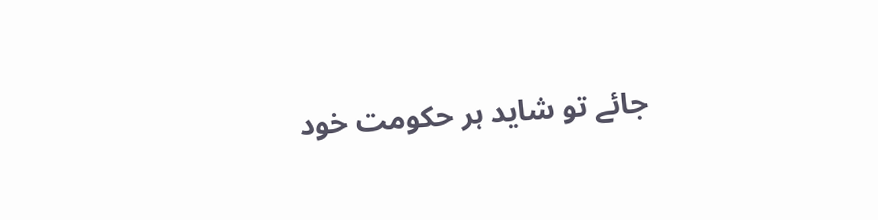جائے تو شاید ہر حکومت خود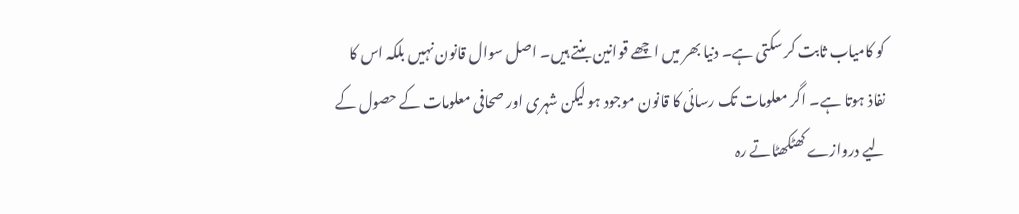کو کامیاب ثابت کر سکتی ہے۔ دنیا بھر میں اچھے قوانین بنتے ہیں۔ اصل سوال قانون نہیں بلکہ اس کا نفاذ ہوتا ہے۔ اگر معلومات تک رسائی کا قانون موجود ہو لیکن شہری اور صحافی معلومات کے حصول کے لیے دروازے کھٹکھٹاتے رہ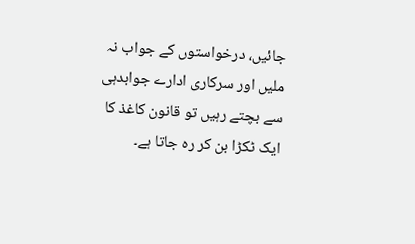جائیں، درخواستوں کے جواب نہ ملیں اور سرکاری ادارے جوابدہی سے بچتے رہیں تو قانون کاغذ کا ایک ٹکڑا بن کر رہ جاتا ہے۔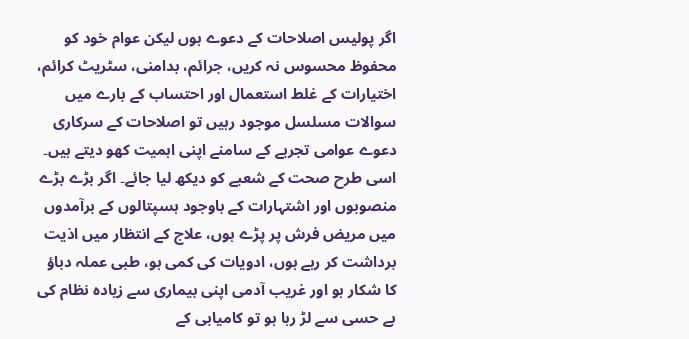اگر پولیس اصلاحات کے دعوے ہوں لیکن عوام خود کو محفوظ محسوس نہ کریں، جرائم، بدامنی، سٹریٹ کرائم، اختیارات کے غلط استعمال اور احتساب کے بارے میں سوالات مسلسل موجود رہیں تو اصلاحات کے سرکاری دعوے عوامی تجربے کے سامنے اپنی اہمیت کھو دیتے ہیں۔
اسی طرح صحت کے شعبے کو دیکھ لیا جائے۔ اگر بڑے بڑے منصوبوں اور اشتہارات کے باوجود ہسپتالوں کے برآمدوں میں مریض فرش پر پڑے ہوں، علاج کے انتظار میں اذیت برداشت کر رہے ہوں، ادویات کی کمی ہو، طبی عملہ دباؤ کا شکار ہو اور غریب آدمی اپنی بیماری سے زیادہ نظام کی بے حسی سے لڑ رہا ہو تو کامیابی کے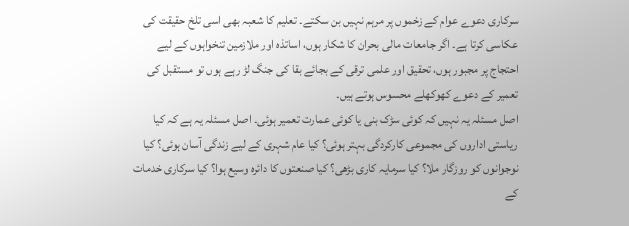سرکاری دعوے عوام کے زخموں پر مرہم نہیں بن سکتے۔ تعلیم کا شعبہ بھی اسی تلخ حقیقت کی عکاسی کرتا ہے۔ اگر جامعات مالی بحران کا شکار ہوں، اساتذہ اور ملازمین تنخواہوں کے لیے احتجاج پر مجبور ہوں، تحقیق اور علمی ترقی کے بجائے بقا کی جنگ لڑ رہے ہوں تو مستقبل کی تعمیر کے دعوے کھوکھلے محسوس ہوتے ہیں۔
اصل مسئلہ یہ نہیں کہ کوئی سڑک بنی یا کوئی عمارت تعمیر ہوئی۔ اصل مسئلہ یہ ہے کہ کیا ریاستی اداروں کی مجموعی کارکردگی بہتر ہوئی؟ کیا عام شہری کے لیے زندگی آسان ہوئی؟ کیا نوجوانوں کو روزگار ملا؟ کیا سرمایہ کاری بڑھی؟ کیا صنعتوں کا دائرہ وسیع ہوا؟ کیا سرکاری خدمات کے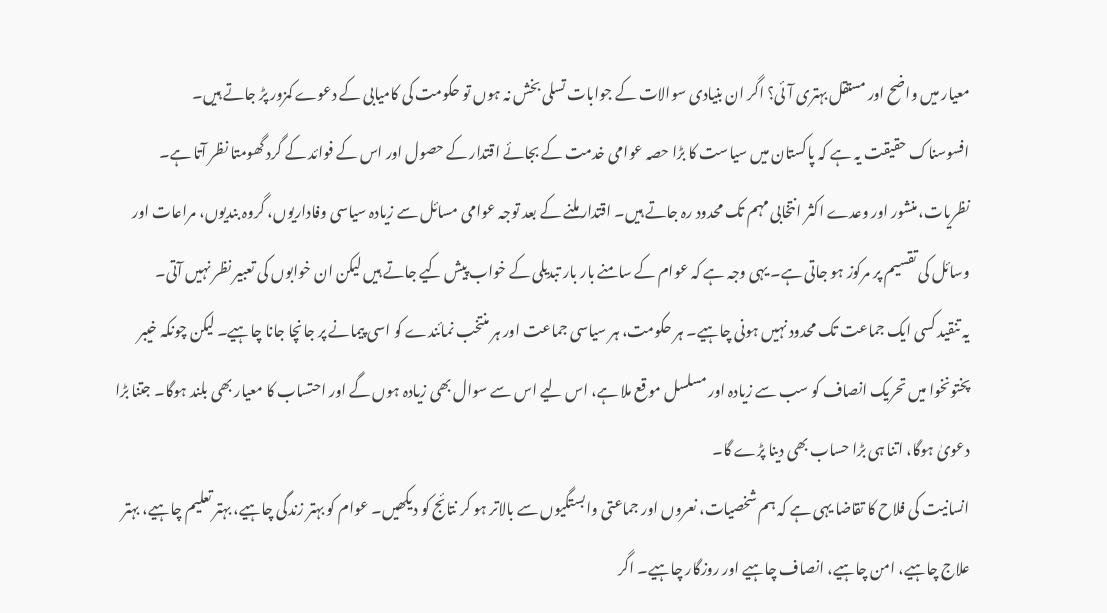معیار میں واضح اور مستقل بہتری آئی؟ اگر ان بنیادی سوالات کے جوابات تسلی بخش نہ ہوں تو حکومت کی کامیابی کے دعوے کمزور پڑ جاتے ہیں۔
افسوسناک حقیقت یہ ہے کہ پاکستان میں سیاست کا بڑا حصہ عوامی خدمت کے بجائے اقتدار کے حصول اور اس کے فوائد کے گرد گھومتا نظر آتا ہے۔ نظریات، منشور اور وعدے اکثر انتخابی مہم تک محدود رہ جاتے ہیں۔ اقتدار ملنے کے بعد توجہ عوامی مسائل سے زیادہ سیاسی وفاداریوں، گروہ بندیوں، مراعات اور وسائل کی تقسیم پر مرکوز ہو جاتی ہے۔ یہی وجہ ہے کہ عوام کے سامنے بار بار تبدیلی کے خواب پیش کیے جاتے ہیں لیکن ان خوابوں کی تعبیر نظر نہیں آتی۔
یہ تنقید کسی ایک جماعت تک محدود نہیں ہونی چاہیے۔ ہر حکومت، ہر سیاسی جماعت اور ہر منتخب نمائندے کو اسی پیمانے پر جانچا جانا چاہیے۔ لیکن چونکہ خیبر پختونخوا میں تحریک انصاف کو سب سے زیادہ اور مسلسل موقع ملا ہے، اس لیے اس سے سوال بھی زیادہ ہوں گے اور احتساب کا معیار بھی بلند ہوگا۔ جتنا بڑا دعویٰ ہوگا، اتنا ہی بڑا حساب بھی دینا پڑے گا۔
انسانیت کی فلاح کا تقاضا یہی ہے کہ ہم شخصیات، نعروں اور جماعتی وابستگیوں سے بالاتر ہو کر نتائج کو دیکھیں۔ عوام کو بہتر زندگی چاہیے، بہتر تعلیم چاہیے، بہتر علاج چاہیے، امن چاہیے، انصاف چاہیے اور روزگار چاہیے۔ اگر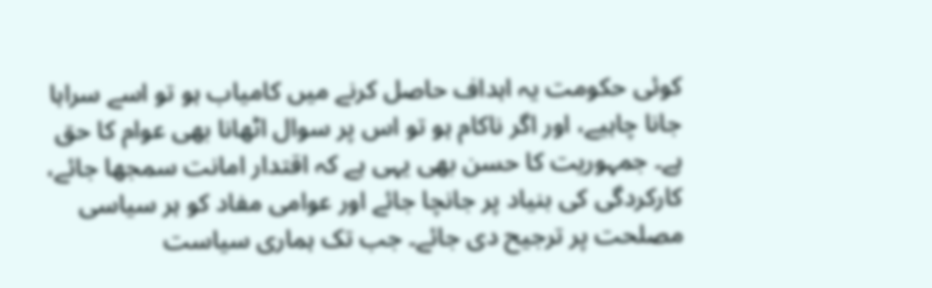کوئی حکومت یہ اہداف حاصل کرنے میں کامیاب ہو تو اسے سراہا جانا چاہیے، اور اگر ناکام ہو تو اس پر سوال اٹھانا بھی عوام کا حق ہے۔ جمہوریت کا حسن بھی یہی ہے کہ اقتدار امانت سمجھا جائے، کارکردگی کی بنیاد پر جانچا جائے اور عوامی مفاد کو ہر سیاسی مصلحت پر ترجیح دی جائے۔ جب تک ہماری سیاست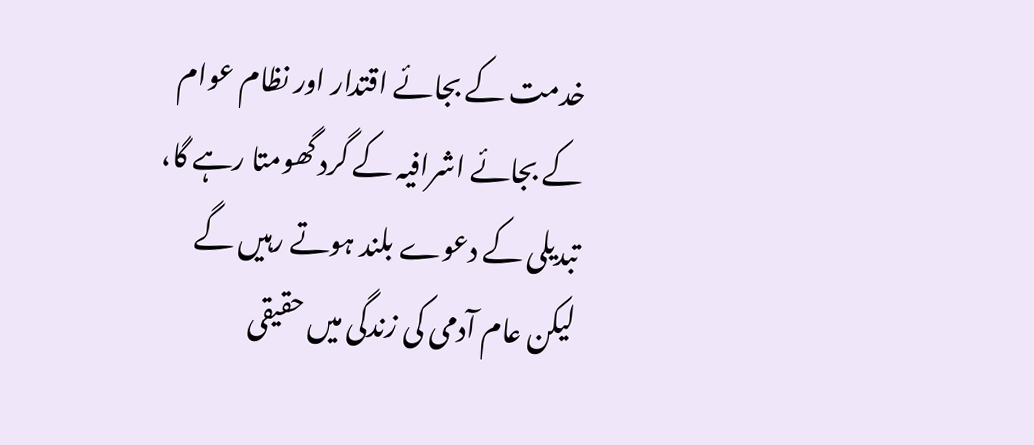خدمت کے بجائے اقتدار اور نظام عوام کے بجائے اشرافیہ کے گرد گھومتا رہے گا، تبدیلی کے دعوے بلند ہوتے رہیں گے لیکن عام آدمی کی زندگی میں حقیقی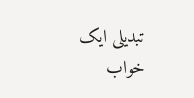تبدیلی ایک خواب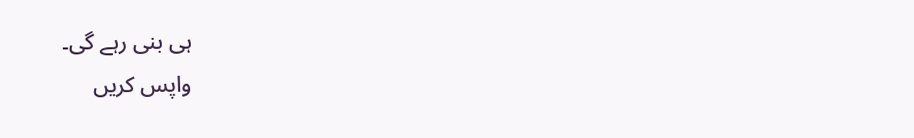ہی بنی رہے گی۔
واپس کریں